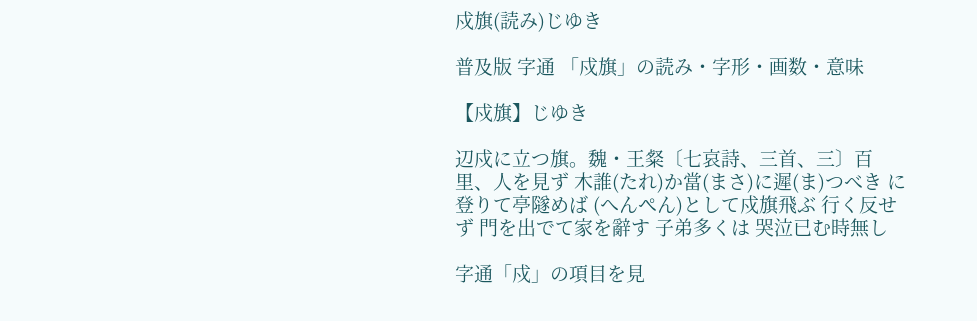戍旗(読み)じゆき

普及版 字通 「戍旗」の読み・字形・画数・意味

【戍旗】じゆき

辺戍に立つ旗。魏・王粲〔七哀詩、三首、三〕百里、人を見ず 木誰(たれ)か當(まさ)に遲(ま)つべき に登りて亭隧めば (へんぺん)として戍旗飛ぶ 行く反せず 門を出でて家を辭す 子弟多くは 哭泣已む時無し

字通「戍」の項目を見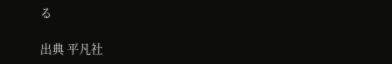る

出典 平凡社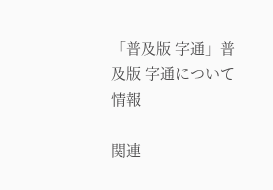「普及版 字通」普及版 字通について 情報

関連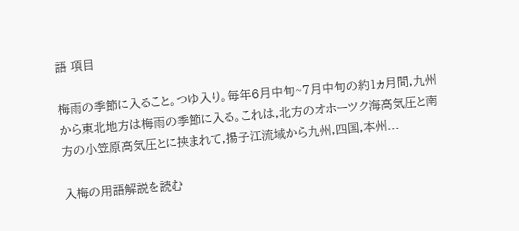語 項目

梅雨の季節に入ること。つゆ入り。毎年6月中旬~7月中旬の約1ヵ月間,九州から東北地方は梅雨の季節に入る。これは,北方のオホーツク海高気圧と南方の小笠原高気圧とに挟まれて,揚子江流域から九州,四国,本州...

入梅の用語解説を読む